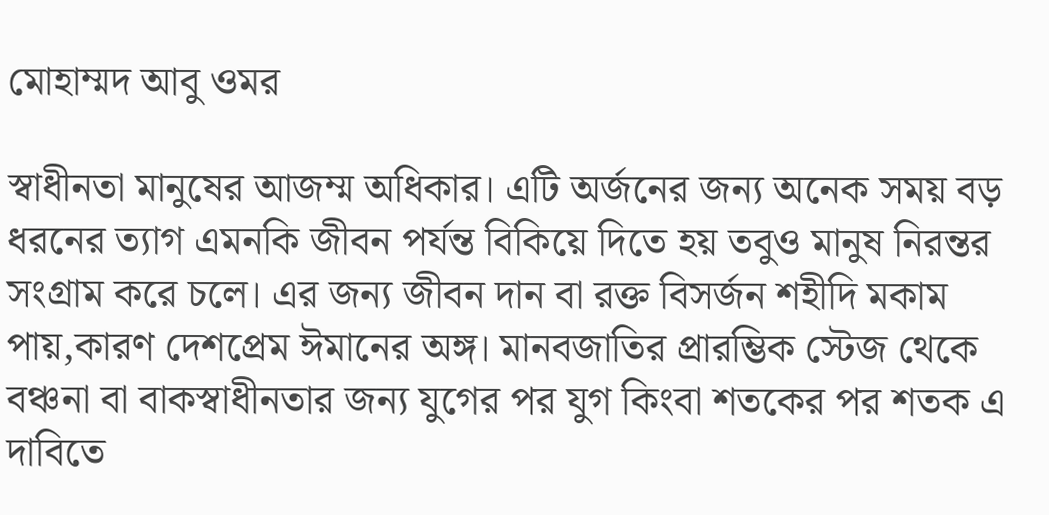মোহাম্মদ আবু ওমর

স্বাধীনতা মানুষের আজম্ম অধিকার। এটি অর্জনের জন্য অনেক সময় বড় ধরনের ত্যাগ এমনকি জীবন পর্যন্ত বিকিয়ে দিতে হয় তবুও মানুষ নিরন্তর সংগ্রাম করে চলে। এর জন্য জীবন দান বা রক্ত বিসর্জন শহীদি মকাম পায়,কারণ দেশপ্রেম ঈমানের অঙ্গ। মানবজাতির প্রারম্ভিক স্টেজ থেকে বঞ্চনা বা বাকস্বাধীনতার জন্য যুগের পর যুগ কিংবা শতকের পর শতক এ দাবিতে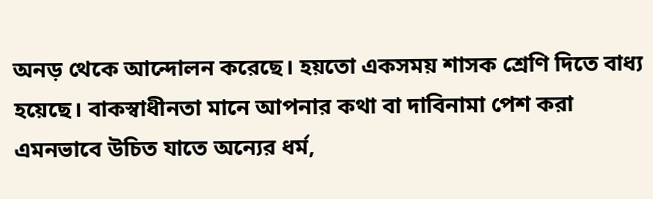অনড় থেকে আন্দোলন করেছে। হয়তো একসময় শাসক শ্রেণি দিতে বাধ্য হয়েছে। বাকস্বাধীনতা মানে আপনার কথা বা দাবিনামা পেশ করা এমনভাবে উচিত যাতে অন্যের ধর্ম,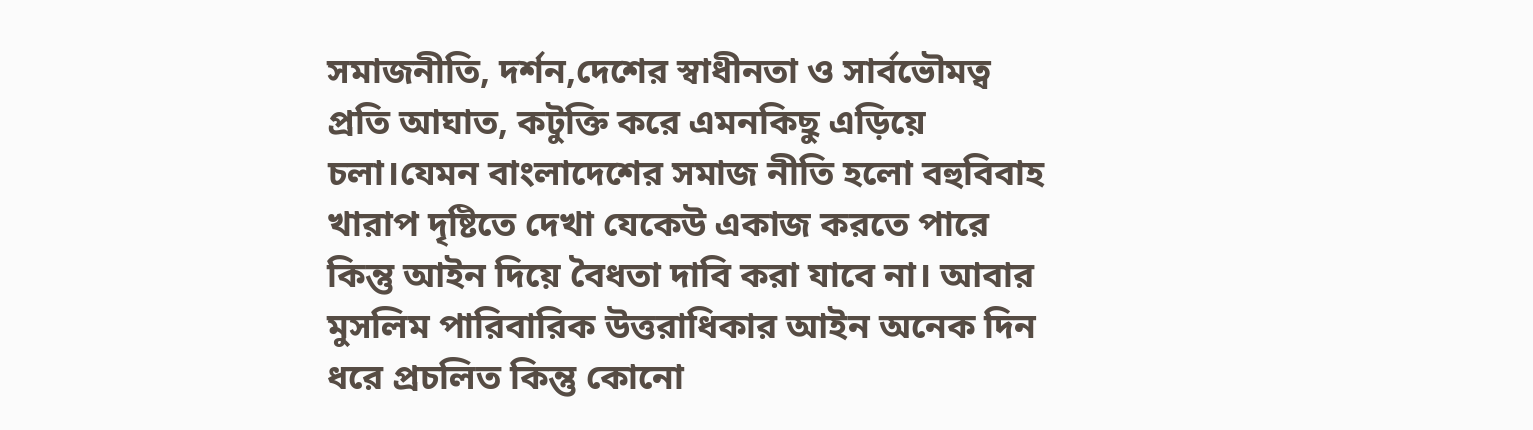সমাজনীতি, দর্শন,দেশের স্বাধীনতা ও সার্বভৌমত্ব প্রতি আঘাত, কটুক্তি করে এমনকিছু এড়িয়ে চলা।যেমন বাংলাদেশের সমাজ নীতি হলো বহুবিবাহ খারাপ দৃষ্টিতে দেখা যেকেউ একাজ করতে পারে কিন্তু আইন দিয়ে বৈধতা দাবি করা যাবে না। আবার মুসলিম পারিবারিক উত্তরাধিকার আইন অনেক দিন ধরে প্রচলিত কিন্তু কোনো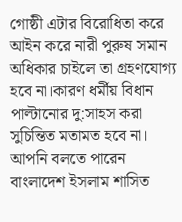গোষ্ঠী এটার বিরোধিতা করে আইন করে নারী পুরুষ সমান অধিকার চাইলে তা গ্রহণযোগ্য হবে না।কারণ ধর্মীয় বিধান পাল্টানোর দু:সাহস করা সুচিন্তিত মতামত হবে না। আপনি বলতে পারেন বাংলাদেশ ইসলাম শাসিত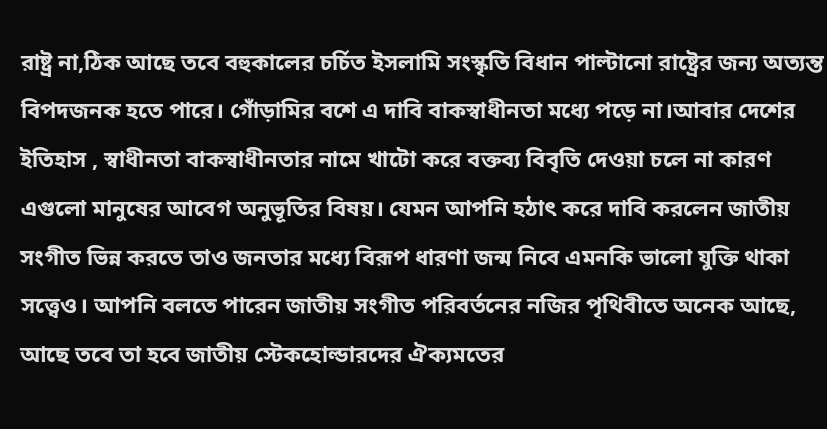রাষ্ট্র না,ঠিক আছে তবে বহুকালের চর্চিত ইসলামি সংস্কৃতি বিধান পাল্টানো রাষ্ট্রের জন্য অত্যন্ত বিপদজনক হতে পারে। গোঁড়ামির বশে এ দাবি বাকস্বাধীনতা মধ্যে পড়ে না।আবার দেশের ইতিহাস , স্বাধীনতা বাকস্বাধীনতার নামে খাটো করে বক্তব্য বিবৃতি দেওয়া চলে না কারণ এগুলো মানুষের আবেগ অনুভূতির বিষয়। যেমন আপনি হঠাৎ করে দাবি করলেন জাতীয় সংগীত ভিন্ন করতে তাও জনতার মধ্যে বিরূপ ধারণা জন্ম নিবে এমনকি ভালো যুক্তি থাকা সত্ত্বেও। আপনি বলতে পারেন জাতীয় সংগীত পরিবর্তনের নজির পৃথিবীতে অনেক আছে, আছে তবে তা হবে জাতীয় স্টেকহোল্ডারদের ঐক্যমতের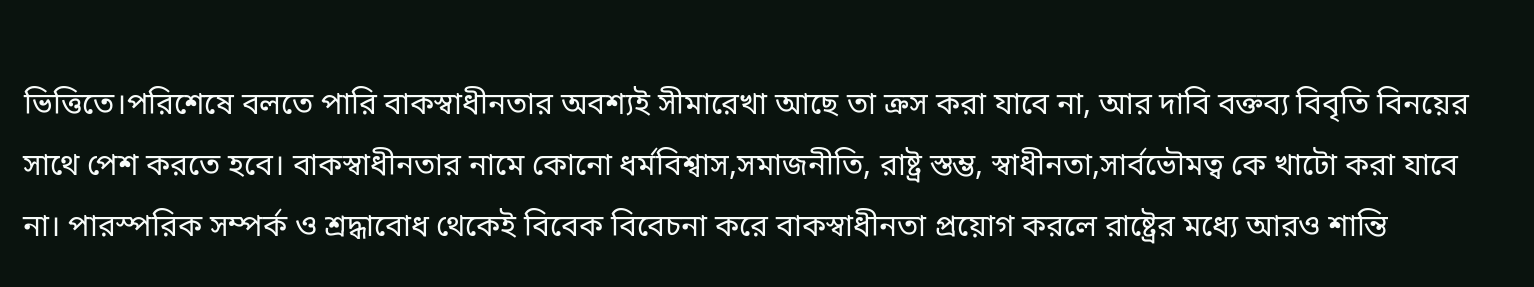ভিত্তিতে।পরিশেষে বলতে পারি বাকস্বাধীনতার অবশ্যই সীমারেখা আছে তা ক্রস করা যাবে না, আর দাবি বক্তব্য বিবৃতি বিনয়ের সাথে পেশ করতে হবে। বাকস্বাধীনতার নামে কোনো ধর্মবিশ্বাস,সমাজনীতি, রাষ্ট্র স্তম্ভ, স্বাধীনতা,সার্বভৌমত্ব কে খাটো করা যাবে না। পারস্পরিক সম্পর্ক ও শ্রদ্ধাবোধ থেকেই বিবেক বিবেচনা করে বাকস্বাধীনতা প্রয়োগ করলে রাষ্ট্রের মধ্যে আরও শান্তি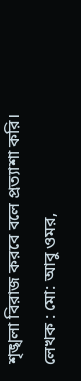শৃঙ্খলা বিরাজ করবে বলে প্রত্যাশা করি।
লেখক : মো: আবু ওমর,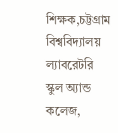শিক্ষক,চট্টগ্রাম বিশ্ববিদ্যালয় ল্যাবরেটরি স্কুল অ্যান্ড কলেজ,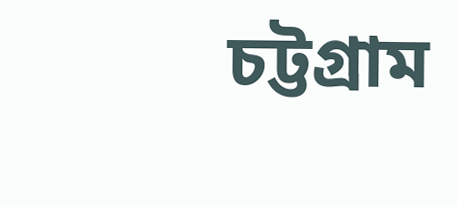চট্টগ্রাম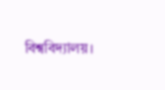বিশ্ববিদ্যালয়।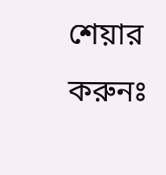শেয়ার করুনঃ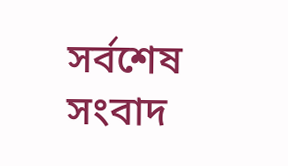সর্বশেষ সংবাদ